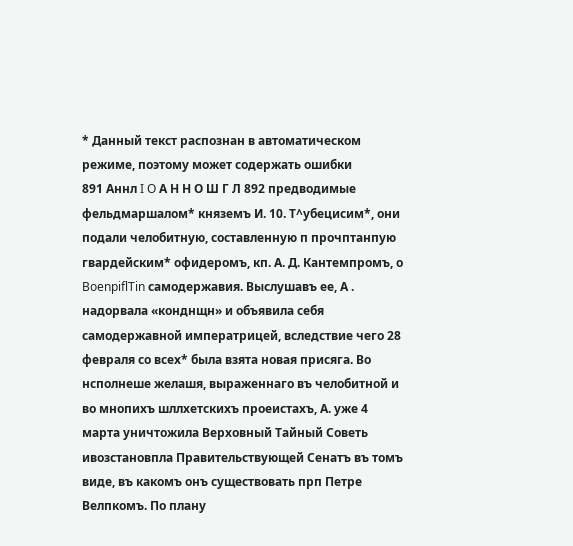* Данный текст распознан в автоматическом режиме, поэтому может содержать ошибки
891 Аннл I O А Н Н О Ш Г Л 892 предводимые фельдмаршалом* княземъ И. 10. Т^убецисим*, они подали челобитную, составленную п прочптанпую гвардейским* офидеромъ, кп. А. Д. Кантемпромъ, о BoenpiflTin самодержавия. Выслушавъ ее, А . надорвала «конднщн» и объявила себя самодержавной императрицей, вследствие чего 28 февраля со всех* была взята новая присяга. Во нсполнеше желашя, выраженнаго въ челобитной и во мнопихъ шллхетскихъ проеистахъ, А. уже 4 марта уничтожила Верховный Тайный Советь ивозстановпла Правительствующей Сенатъ въ томъ виде, въ какомъ онъ существовать прп Петре Велпкомъ. По плану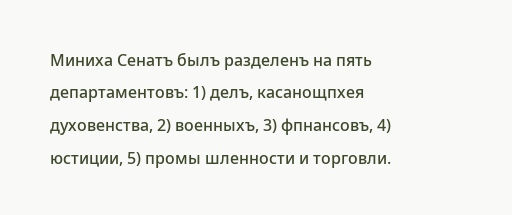Миниха Сенатъ былъ разделенъ на пять департаментовъ: 1) делъ, касанощпхея духовенства, 2) военныхъ, 3) фпнансовъ, 4) юстиции, 5) промы шленности и торговли.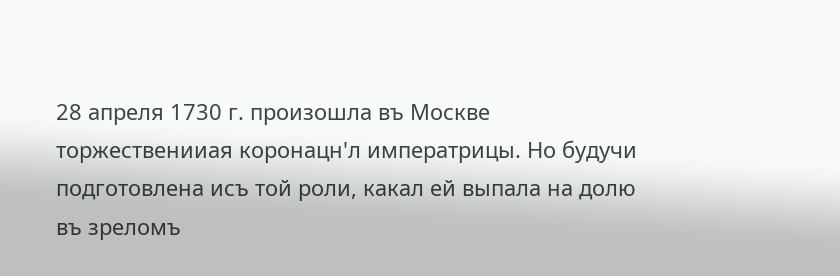28 апреля 1730 г. произошла въ Москве торжественииая коронацн'л императрицы. Но будучи подготовлена исъ той роли, какал ей выпала на долю въ зреломъ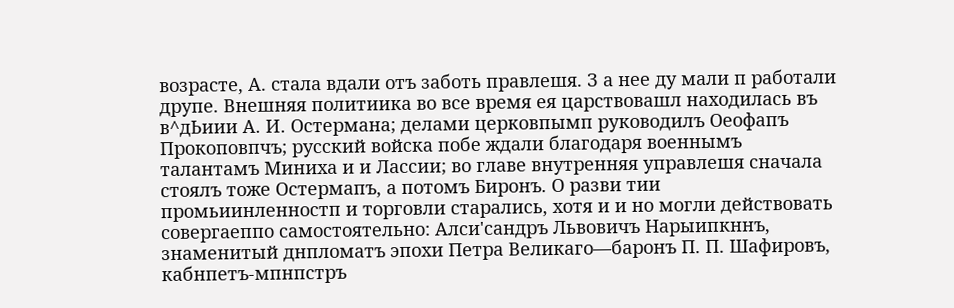возрасте, А. стала вдали отъ заботь правлешя. З а нее ду мали п работали друпе. Внешняя политиика во все время ея царствовашл находилась въ в^дЬиии А. И. Остермана; делами церковпымп руководилъ Оеофапъ Прокоповпчъ; русский войска побе ждали благодаря военнымъ талантамъ Миниха и и Лассии; во главе внутренняя управлешя сначала стоялъ тоже Остермапъ, а потомъ Биронъ. О разви тии промьиинленностп и торговли старались, хотя и и но могли действовать совергаеппо самостоятельно: Алси'сандръ Львовичъ Нарыипкннъ, знаменитый днпломатъ эпохи Петра Великаго—баронъ П. П. Шафировъ, кабнпетъ-мпнпстръ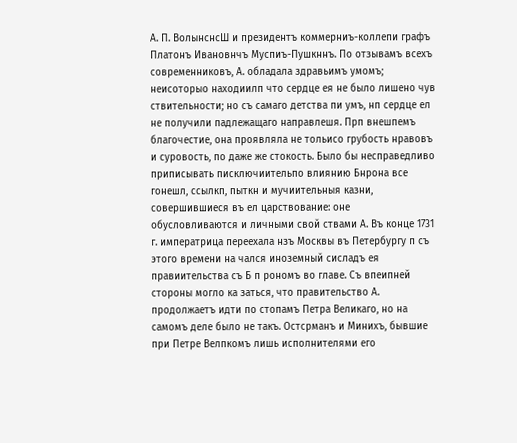А. П. ВолынснсШ и президентъ коммерниъ-коллепи графъ Платонъ Ивановнчъ Муспиъ-Пушкннъ. По отзывамъ всехъ современниковъ, А. обладала здравьимъ умомъ; неисоторыо находиилп что сердце ея не было лишено чув ствительности; но съ самаго детства пи умъ, нп сердце ел не получили падлежащаго направлешя. Прп внешпемъ благочестие, она проявляла не тольисо грубость нравовъ и суровость, по даже же стокость. Было бы несправедливо приписывать писключиительпо влиянию Бнрона все гонешл, ссылкп, пыткн и мучиительныя казни, совершившиеся въ ел царствование: оне обусловливаются и личными свой ствами А. Въ конце 1731 г. императрица переехала нзъ Москвы въ Петербургу п съ этого времени на чался иноземный сисладъ ея правиительства съ Б п рономъ во главе. Съ впеипней стороны могло ка заться, что правительство А. продолжаетъ идти по стопамъ Петра Великаго, но на самомъ деле было не такъ. Остсрманъ и Минихъ, бывшие при Петре Велпкомъ лишь исполнителями его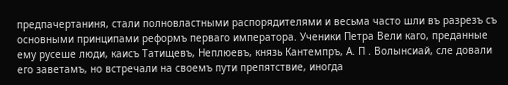предпачертаниня, стали полновластными распорядителями и весьма часто шли въ разрезъ съ основными принципами реформъ перваго императора. Ученики Петра Вели каго, преданные ему русеше люди, каисъ Татищевъ, Неплюевъ, князь Кантемпръ, А. П . Волынсиай, сле довали его заветамъ, но встречали на своемъ пути препятствие, иногда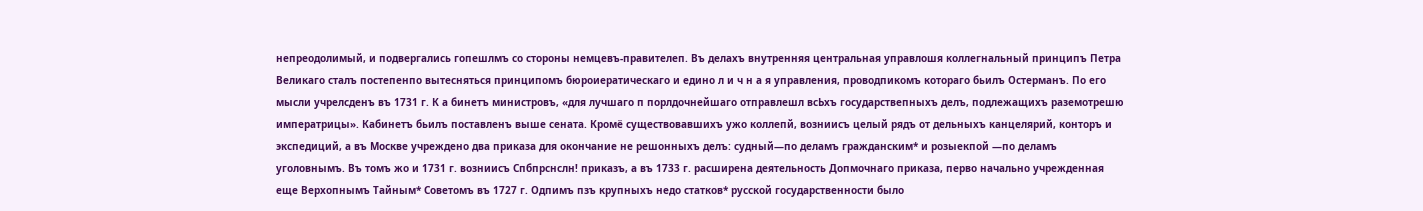непреодолимый, и подвергались гопешлмъ со стороны немцевъ-правителеп. Въ делахъ внутренняя центральная управлошя коллегнальный принципъ Петра Великаго сталъ постепенпо вытесняться принципомъ бюроиератическаго и едино л и ч н а я управления, проводпикомъ котораго бьилъ Остерманъ. По его мысли учрелсденъ въ 1731 г. К а бинетъ министровъ, «для лучшаго п порлдочнейшаго отправлешл всЬхъ государствепныхъ делъ, подлежащихъ раземотрешю императрицы». Кабинетъ бьилъ поставленъ выше сената. Кромё существовавшихъ ужо коллепй, возниисъ целый рядъ от дельныхъ канцелярий, конторъ и экспедиций, а въ Москве учреждено два приказа для окончание не решонныхъ делъ: судный—по деламъ гражданским* и розыекпой —по деламъ уголовнымъ. Въ томъ жо и 1731 г. возниисъ Спбпрснслн! приказъ, а въ 1733 г. расширена деятельность Допмочнаго приказа, перво начально учрежденная еще Верхопнымъ Тайным* Советомъ въ 1727 г. Одпимъ пзъ крупныхъ недо статков* русской государственности было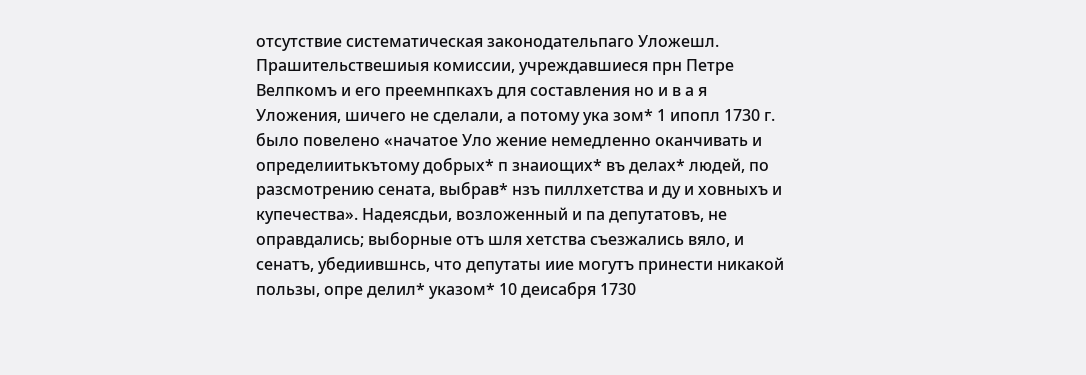отсутствие систематическая законодательпаго Уложешл. Прашительствешиыя комиссии, учреждавшиеся прн Петре Велпкомъ и его преемнпкахъ для составления но и в а я Уложения, шичего не сделали, а потому ука зом* 1 ипопл 1730 г. было повелено «начатое Уло жение немедленно оканчивать и определиитькътому добрых* п знаиощих* въ делах* людей, по разсмотрению сената, выбрав* нзъ пиллхетства и ду и ховныхъ и купечества». Надеясдьи, возложенный и па депутатовъ, не оправдались; выборные отъ шля хетства съезжались вяло, и сенатъ, убедиившнсь, что депутаты иие могутъ принести никакой пользы, опре делил* указом* 10 деисабря 1730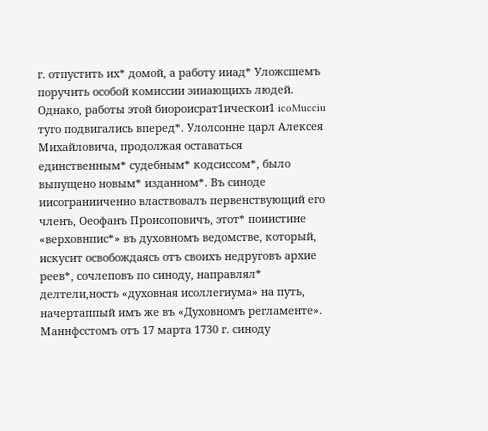г. отпустить их* домой, а работу ииад* Уложсшемъ поручить особой комиссии эииающихъ людей. Однако, работы этой биороисрат1ическои1 icoMucciu туго подвигались вперед*. Улолсонне царл Алексея Михайловича, продолжая оставаться единственным* судебным* кодсиссом*, было выпущено новым* изданном*. Въ синоде иисогранииченно властвовалъ первенствующий его членъ, Оеофанъ Происоповичъ, этот* поиистине «верховнпис*» въ духовномъ ведомстве, который, искусит освобождаясь отъ своихъ недруговъ архие реев*, сочлеповъ по синоду, направлял* делтели,ность «духовная исоллегиума» на путь, начертаппый имъ же въ «Духовномъ регламенте». Маннфсстомъ отъ 17 марта 1730 г. синоду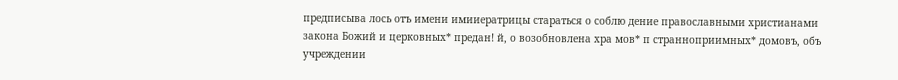предписыва лось отъ имени имииератрицы стараться о соблю дение православными христианами закона Божий и церковных* предан! й, о возобновлена хра мов* п странноприимных* домовъ, объ учреждении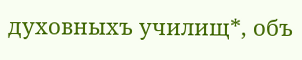духовныхъ училищ*, объ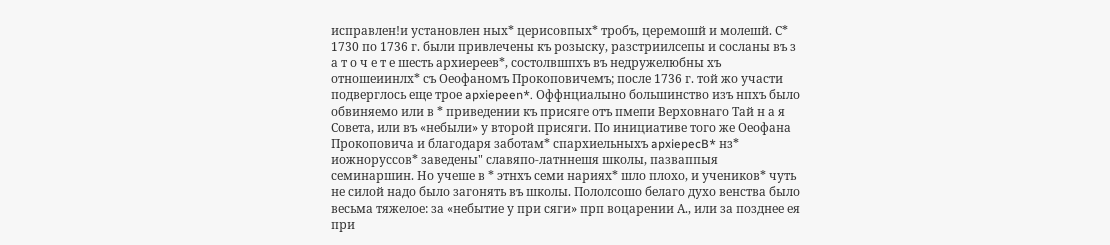исправлен!и установлен ных* церисовпых* тробъ, церемошй и молешй. С* 1730 по 1736 г. были привлечены къ розыску, разстриилсепы и сосланы въ з а т о ч е т е шесть архиереев*, состолвшпхъ въ недружелюбны хъ отношеиинлх* съ Оеофаномъ Прокоповичемъ; после 1736 г. той жо участи подверглось еще трое apxiepeen*. Оффнциалыно большинство изъ нпхъ было обвиняемо или в * приведении къ присяге отъ пмепи Верховнаго Тай н а я Совета, или въ «небыли» у второй присяги. По инициативе того же Оеофана Прокоповича и благодаря заботам* спархиельныхъ apxiepecB* нз* иожноруссов* заведены" славяпо-латннешя школы, пазваппыя семинаршин. Но учеше в * этнхъ семи нариях* шло плохо, и учеников* чуть не силой надо было загонять въ школы. Пололсошо белаго духо венства было весьма тяжелое: за «небытие у при сяги» прп воцарении А., или за позднее ея при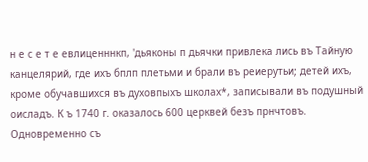н е с е т е евлиценннкп, 'дьяконы п дьячки привлека лись въ Тайную канцелярий, где ихъ бплп плетьми и брали въ реиерутьи; детей ихъ, кроме обучавшихся въ духовпыхъ школах*, записывали въ подушный оисладъ. К ъ 1740 г. оказалось 600 церквей безъ прнчтовъ. Одновременно съ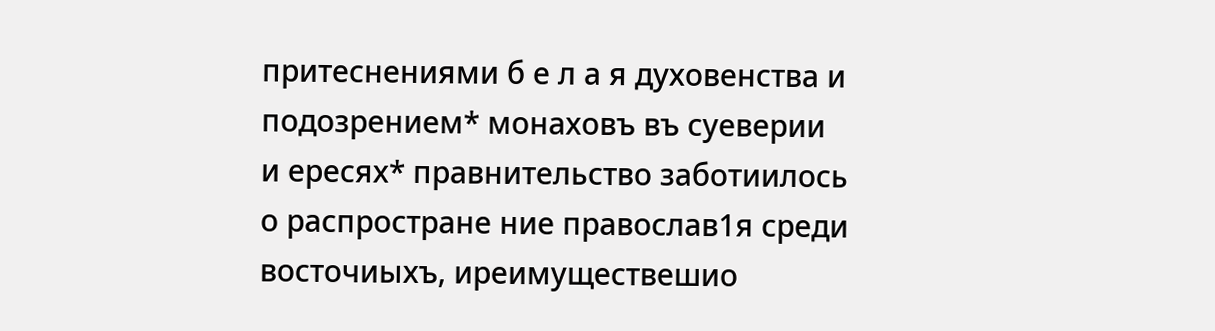притеснениями б е л а я духовенства и подозрением* монаховъ въ суеверии и ересях* правнительство заботиилось о распростране ние православ1я среди восточиыхъ, иреимуществешио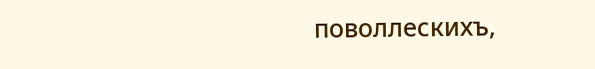поволлескихъ,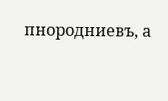пнородниевъ, а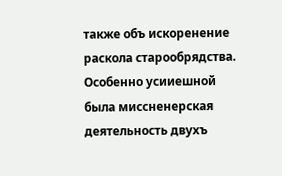также объ искоренение раскола старообрядства. Особенно усииешной была миссненерская деятельность двухъ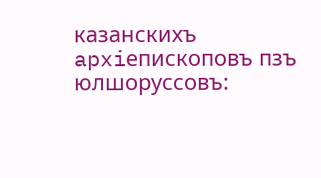казанскихъ apxiепископовъ пзъ юлшоруссовъ: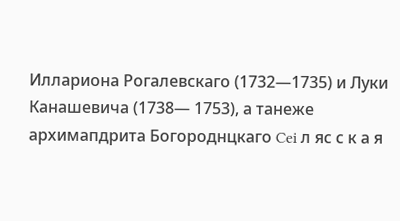Иллариона Рогалевскаго (1732—1735) и Луки Канашевича (1738— 1753), а танеже архимапдрита Богороднцкаго Cei л яс с к а я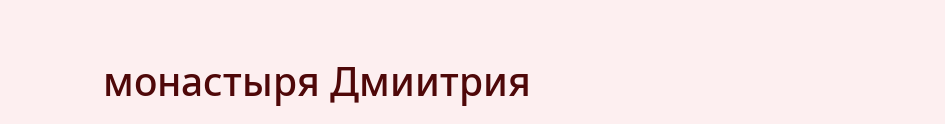монастыря Дмиитрия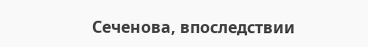Сеченова, впоследствии